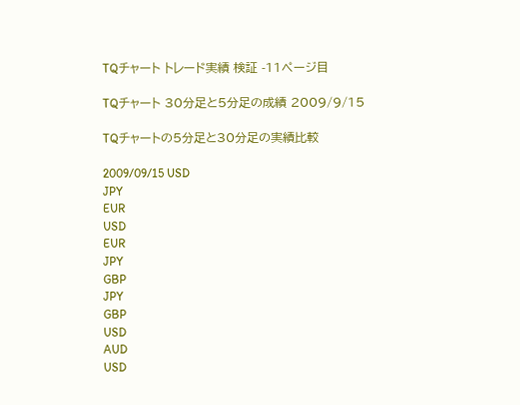TQチャート トレード実績 検証 -11ページ目

TQチャート 30分足と5分足の成績 2009/9/15

TQチャートの5分足と30分足の実績比較

2009/09/15 USD
JPY
EUR
USD
EUR
JPY
GBP
JPY
GBP
USD
AUD
USD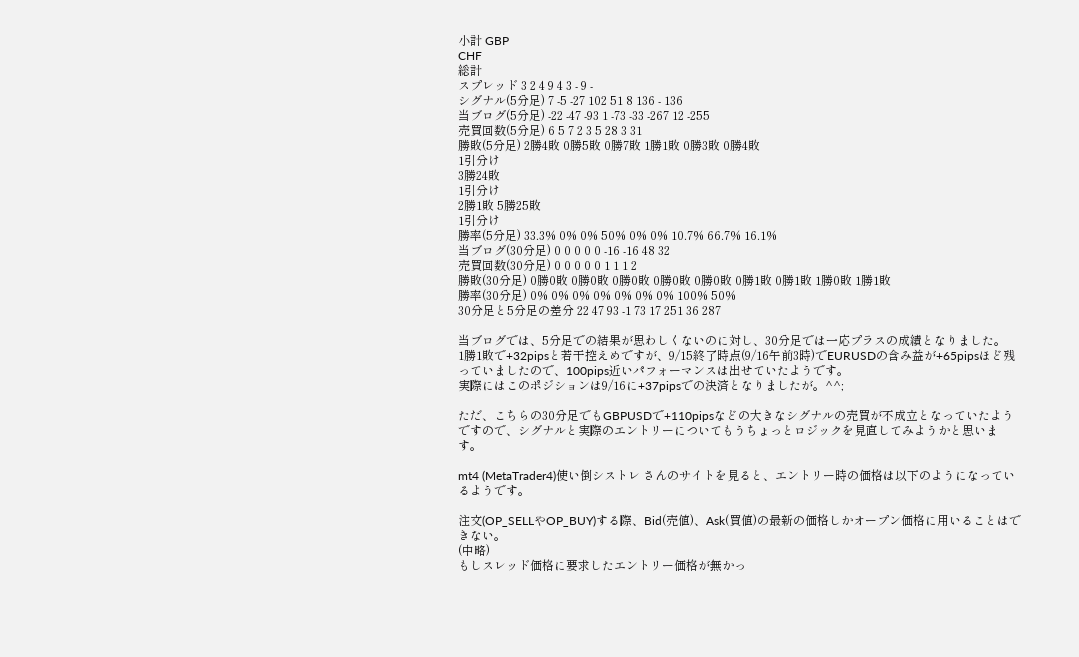小計 GBP
CHF
総計
スプレッド 3 2 4 9 4 3 - 9 -
シグナル(5分足) 7 -5 -27 102 51 8 136 - 136
当ブログ(5分足) -22 -47 -93 1 -73 -33 -267 12 -255
売買回数(5分足) 6 5 7 2 3 5 28 3 31
勝敗(5分足) 2勝4敗 0勝5敗 0勝7敗 1勝1敗 0勝3敗 0勝4敗
1引分け
3勝24敗
1引分け
2勝1敗 5勝25敗
1引分け
勝率(5分足) 33.3% 0% 0% 50% 0% 0% 10.7% 66.7% 16.1%
当ブログ(30分足) 0 0 0 0 0 -16 -16 48 32
売買回数(30分足) 0 0 0 0 0 1 1 1 2
勝敗(30分足) 0勝0敗 0勝0敗 0勝0敗 0勝0敗 0勝0敗 0勝1敗 0勝1敗 1勝0敗 1勝1敗
勝率(30分足) 0% 0% 0% 0% 0% 0% 0% 100% 50%
30分足と5分足の差分 22 47 93 -1 73 17 251 36 287

当ブログでは、5分足での結果が思わしくないのに対し、30分足では一応プラスの成績となりました。
1勝1敗で+32pipsと若干控えめですが、9/15終了時点(9/16午前3時)でEURUSDの含み益が+65pipsほど残っていましたので、100pips近いパフォーマンスは出せていたようです。
実際にはこのポジションは9/16に+37pipsでの決済となりましたが。^^;

ただ、こちらの30分足でもGBPUSDで+110pipsなどの大きなシグナルの売買が不成立となっていたようですので、シグナルと実際のエントリーについてもうちょっとロジックを見直してみようかと思います。

mt4 (MetaTrader4)使い倒シストレ さんのサイトを見ると、エントリー時の価格は以下のようになっているようです。

注文(OP_SELLやOP_BUY)する際、Bid(売値)、Ask(買値)の最新の価格しかオープン価格に用いることはできない。
(中略)
もしスレッド価格に要求したエントリー価格が無かっ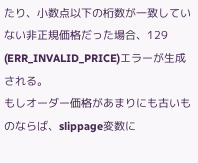たり、小数点以下の桁数が一致していない非正規価格だった場合、129 (ERR_INVALID_PRICE)エラーが生成される。
もしオーダー価格があまりにも古いものならば、slippage変数に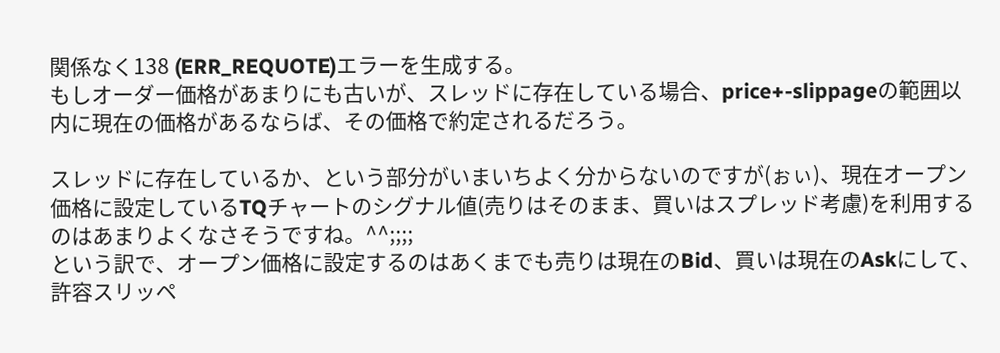関係なく138 (ERR_REQUOTE)エラーを生成する。
もしオーダー価格があまりにも古いが、スレッドに存在している場合、price+-slippageの範囲以内に現在の価格があるならば、その価格で約定されるだろう。

スレッドに存在しているか、という部分がいまいちよく分からないのですが(ぉぃ)、現在オープン価格に設定しているTQチャートのシグナル値(売りはそのまま、買いはスプレッド考慮)を利用するのはあまりよくなさそうですね。^^;;;;
という訳で、オープン価格に設定するのはあくまでも売りは現在のBid、買いは現在のAskにして、許容スリッペ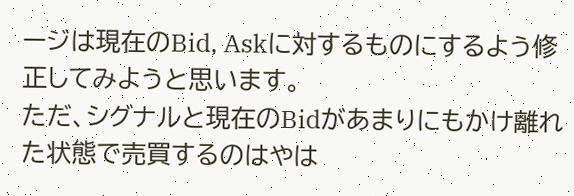ージは現在のBid, Askに対するものにするよう修正してみようと思います。
ただ、シグナルと現在のBidがあまりにもかけ離れた状態で売買するのはやは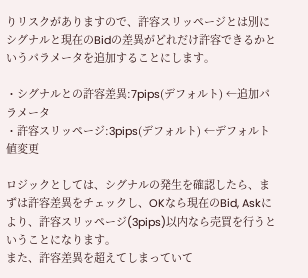りリスクがありますので、許容スリッページとは別にシグナルと現在のBidの差異がどれだけ許容できるかというパラメータを追加することにします。

・シグナルとの許容差異:7pips(デフォルト) ←追加パラメータ
・許容スリッページ:3pips(デフォルト) ←デフォルト値変更

ロジックとしては、シグナルの発生を確認したら、まずは許容差異をチェックし、OKなら現在のBid, Askにより、許容スリッページ(3pips)以内なら売買を行うということになります。
また、許容差異を超えてしまっていて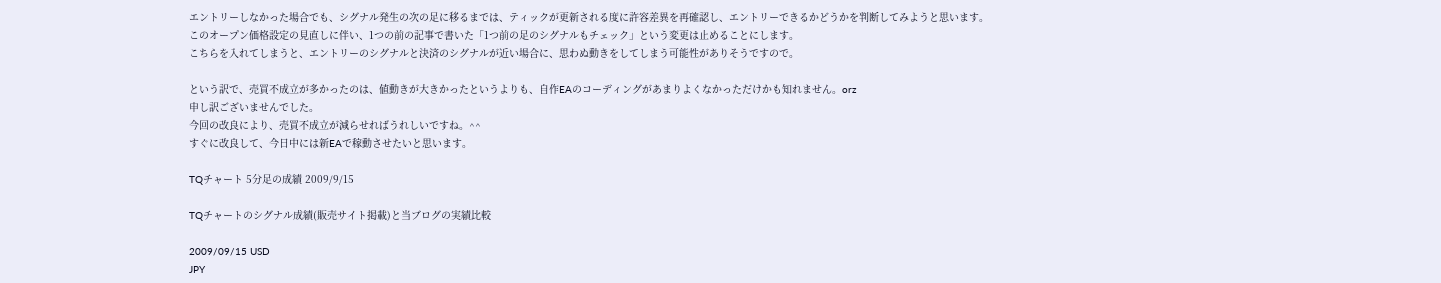エントリーしなかった場合でも、シグナル発生の次の足に移るまでは、ティックが更新される度に許容差異を再確認し、エントリーできるかどうかを判断してみようと思います。
このオープン価格設定の見直しに伴い、1つの前の記事で書いた「1つ前の足のシグナルもチェック」という変更は止めることにします。
こちらを入れてしまうと、エントリーのシグナルと決済のシグナルが近い場合に、思わぬ動きをしてしまう可能性がありそうですので。

という訳で、売買不成立が多かったのは、値動きが大きかったというよりも、自作EAのコーディングがあまりよくなかっただけかも知れません。orz
申し訳ございませんでした。
今回の改良により、売買不成立が減らせればうれしいですね。^^
すぐに改良して、今日中には新EAで稼動させたいと思います。

TQチャート 5分足の成績 2009/9/15

TQチャートのシグナル成績(販売サイト掲載)と当ブログの実績比較

2009/09/15 USD
JPY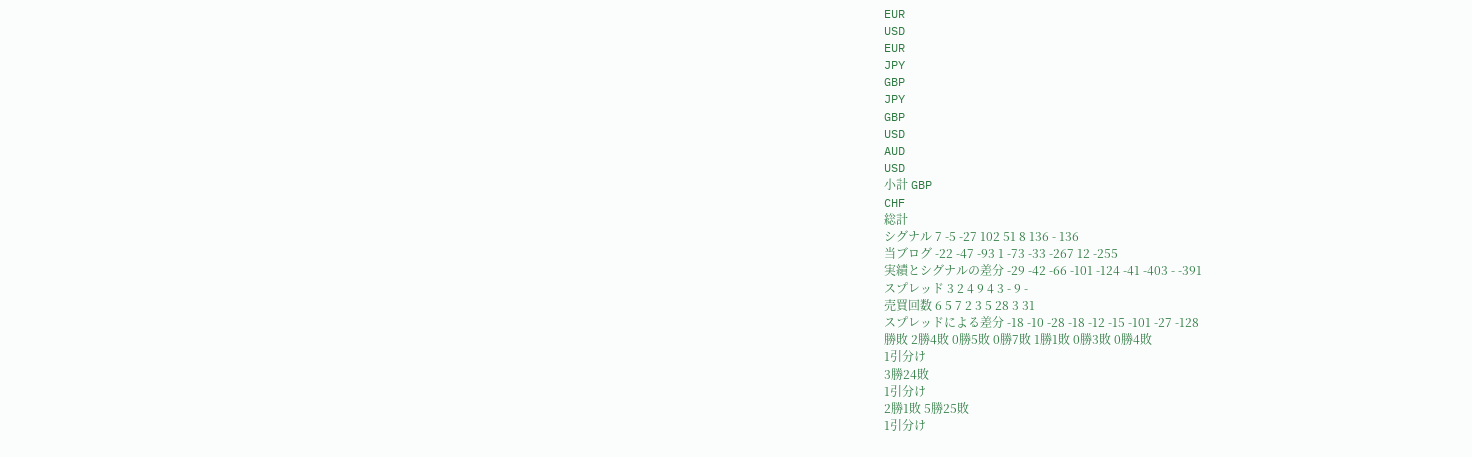EUR
USD
EUR
JPY
GBP
JPY
GBP
USD
AUD
USD
小計 GBP
CHF
総計
シグナル 7 -5 -27 102 51 8 136 - 136
当ブログ -22 -47 -93 1 -73 -33 -267 12 -255
実績とシグナルの差分 -29 -42 -66 -101 -124 -41 -403 - -391
スプレッド 3 2 4 9 4 3 - 9 -
売買回数 6 5 7 2 3 5 28 3 31
スプレッドによる差分 -18 -10 -28 -18 -12 -15 -101 -27 -128
勝敗 2勝4敗 0勝5敗 0勝7敗 1勝1敗 0勝3敗 0勝4敗
1引分け
3勝24敗
1引分け
2勝1敗 5勝25敗
1引分け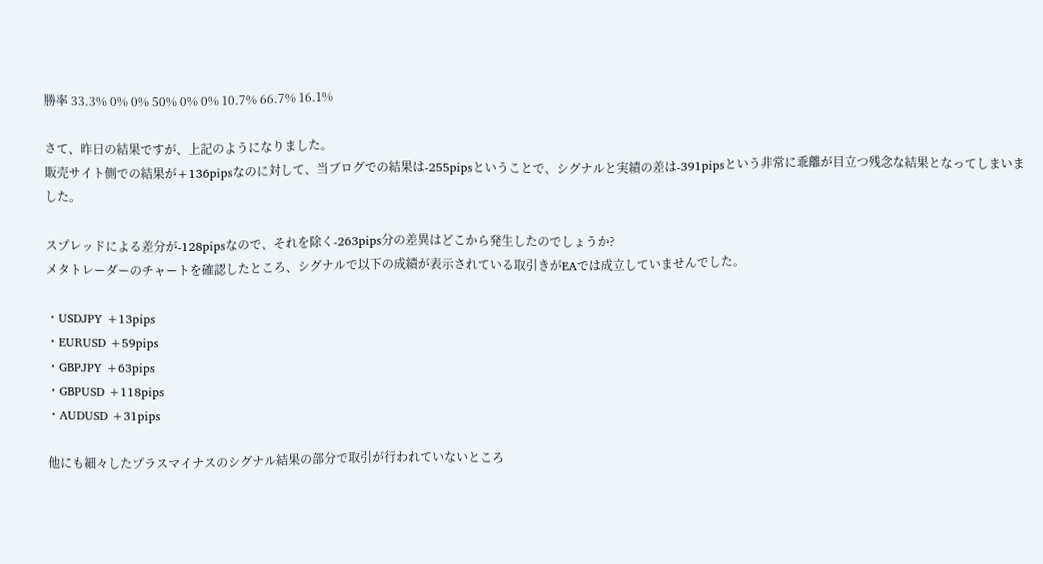勝率 33.3% 0% 0% 50% 0% 0% 10.7% 66.7% 16.1%

さて、昨日の結果ですが、上記のようになりました。
販売サイト側での結果が+136pipsなのに対して、当ブログでの結果は-255pipsということで、シグナルと実績の差は-391pipsという非常に乖離が目立つ残念な結果となってしまいました。

スプレッドによる差分が-128pipsなので、それを除く-263pips分の差異はどこから発生したのでしょうか?
メタトレーダーのチャートを確認したところ、シグナルで以下の成績が表示されている取引きがEAでは成立していませんでした。

・USDJPY +13pips
・EURUSD +59pips
・GBPJPY +63pips
・GBPUSD +118pips
・AUDUSD +31pips

他にも細々したプラスマイナスのシグナル結果の部分で取引が行われていないところ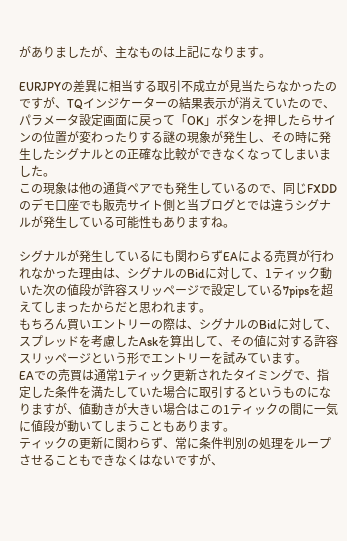がありましたが、主なものは上記になります。

EURJPYの差異に相当する取引不成立が見当たらなかったのですが、TQインジケーターの結果表示が消えていたので、パラメータ設定画面に戻って「OK」ボタンを押したらサインの位置が変わったりする謎の現象が発生し、その時に発生したシグナルとの正確な比較ができなくなってしまいました。
この現象は他の通貨ペアでも発生しているので、同じFXDDのデモ口座でも販売サイト側と当ブログとでは違うシグナルが発生している可能性もありますね。

シグナルが発生しているにも関わらずEAによる売買が行われなかった理由は、シグナルのBidに対して、1ティック動いた次の値段が許容スリッページで設定している7pipsを超えてしまったからだと思われます。
もちろん買いエントリーの際は、シグナルのBidに対して、スプレッドを考慮したAskを算出して、その値に対する許容スリッページという形でエントリーを試みています。
EAでの売買は通常1ティック更新されたタイミングで、指定した条件を満たしていた場合に取引するというものになりますが、値動きが大きい場合はこの1ティックの間に一気に値段が動いてしまうこともあります。
ティックの更新に関わらず、常に条件判別の処理をループさせることもできなくはないですが、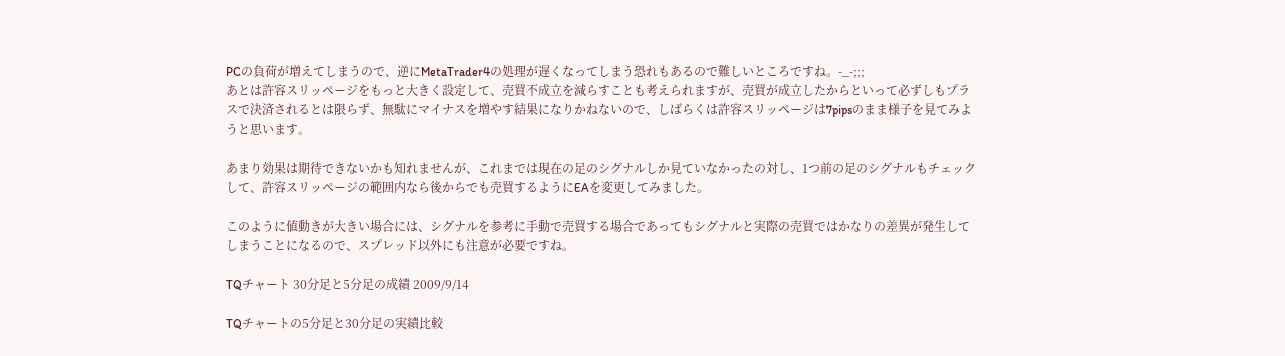PCの負荷が増えてしまうので、逆にMetaTrader4の処理が遅くなってしまう恐れもあるので難しいところですね。-_-;;;
あとは許容スリッページをもっと大きく設定して、売買不成立を減らすことも考えられますが、売買が成立したからといって必ずしもプラスで決済されるとは限らず、無駄にマイナスを増やす結果になりかねないので、しばらくは許容スリッページは7pipsのまま様子を見てみようと思います。

あまり効果は期待できないかも知れませんが、これまでは現在の足のシグナルしか見ていなかったの対し、1つ前の足のシグナルもチェックして、許容スリッページの範囲内なら後からでも売買するようにEAを変更してみました。

このように値動きが大きい場合には、シグナルを参考に手動で売買する場合であってもシグナルと実際の売買ではかなりの差異が発生してしまうことになるので、スプレッド以外にも注意が必要ですね。

TQチャート 30分足と5分足の成績 2009/9/14

TQチャートの5分足と30分足の実績比較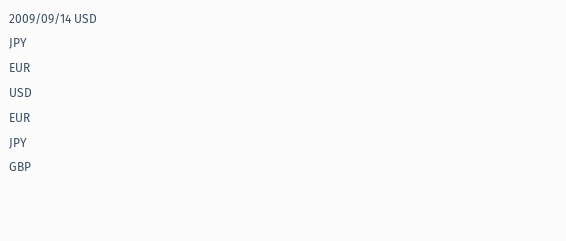2009/09/14 USD
JPY
EUR
USD
EUR
JPY
GBP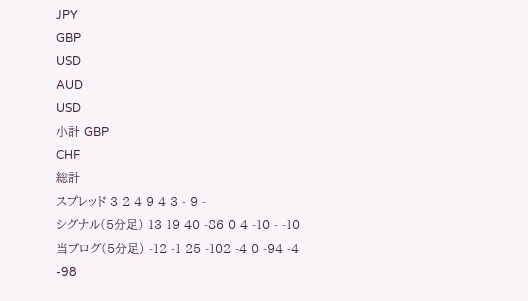JPY
GBP
USD
AUD
USD
小計 GBP
CHF
総計
スプレッド 3 2 4 9 4 3 - 9 -
シグナル(5分足) 13 19 40 -86 0 4 -10 - -10
当ブログ(5分足) -12 -1 25 -102 -4 0 -94 -4 -98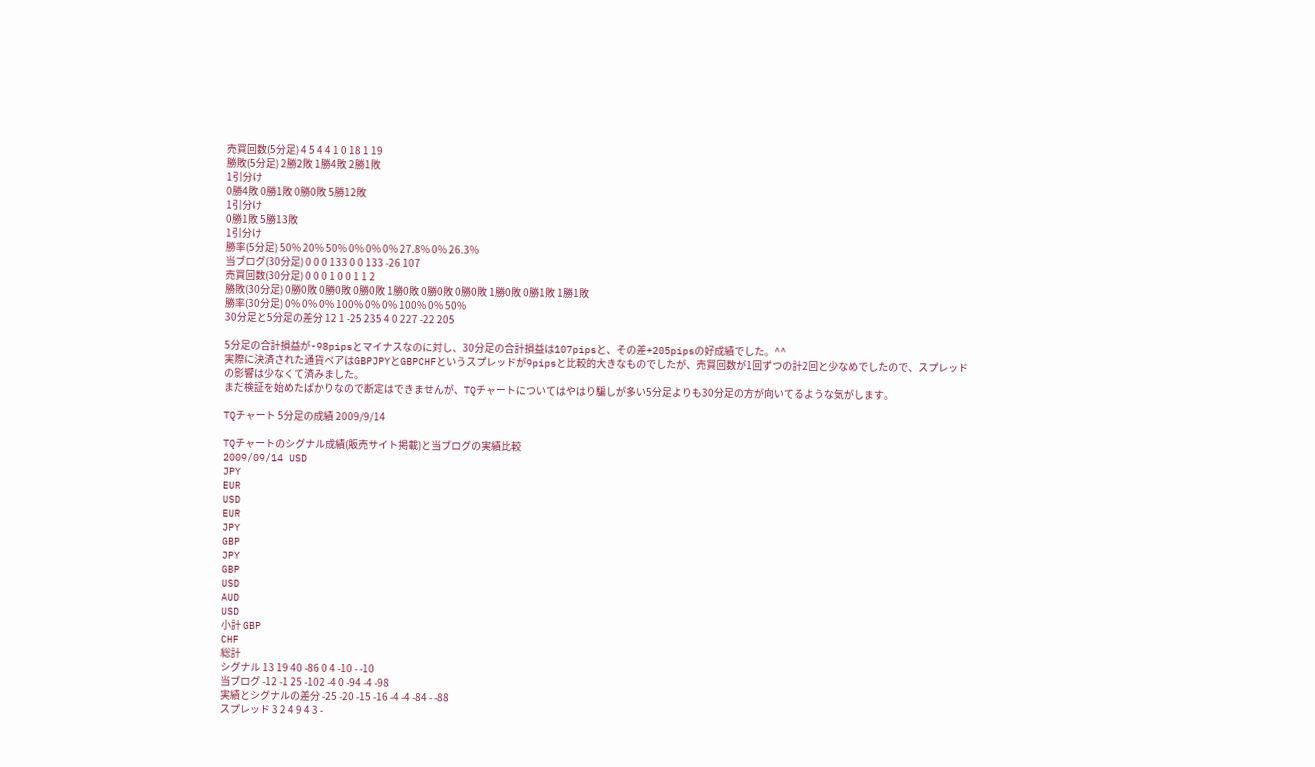売買回数(5分足) 4 5 4 4 1 0 18 1 19
勝敗(5分足) 2勝2敗 1勝4敗 2勝1敗
1引分け
0勝4敗 0勝1敗 0勝0敗 5勝12敗
1引分け
0勝1敗 5勝13敗
1引分け
勝率(5分足) 50% 20% 50% 0% 0% 0% 27.8% 0% 26.3%
当ブログ(30分足) 0 0 0 133 0 0 133 -26 107
売買回数(30分足) 0 0 0 1 0 0 1 1 2
勝敗(30分足) 0勝0敗 0勝0敗 0勝0敗 1勝0敗 0勝0敗 0勝0敗 1勝0敗 0勝1敗 1勝1敗
勝率(30分足) 0% 0% 0% 100% 0% 0% 100% 0% 50%
30分足と5分足の差分 12 1 -25 235 4 0 227 -22 205

5分足の合計損益が-98pipsとマイナスなのに対し、30分足の合計損益は107pipsと、その差+205pipsの好成績でした。^^
実際に決済された通貨ペアはGBPJPYとGBPCHFというスプレッドが9pipsと比較的大きなものでしたが、売買回数が1回ずつの計2回と少なめでしたので、スプレッドの影響は少なくて済みました。
まだ検証を始めたばかりなので断定はできませんが、TQチャートについてはやはり騙しが多い5分足よりも30分足の方が向いてるような気がします。

TQチャート 5分足の成績 2009/9/14

TQチャートのシグナル成績(販売サイト掲載)と当ブログの実績比較
2009/09/14 USD
JPY
EUR
USD
EUR
JPY
GBP
JPY
GBP
USD
AUD
USD
小計 GBP
CHF
総計
シグナル 13 19 40 -86 0 4 -10 - -10
当ブログ -12 -1 25 -102 -4 0 -94 -4 -98
実績とシグナルの差分 -25 -20 -15 -16 -4 -4 -84 - -88
スプレッド 3 2 4 9 4 3 -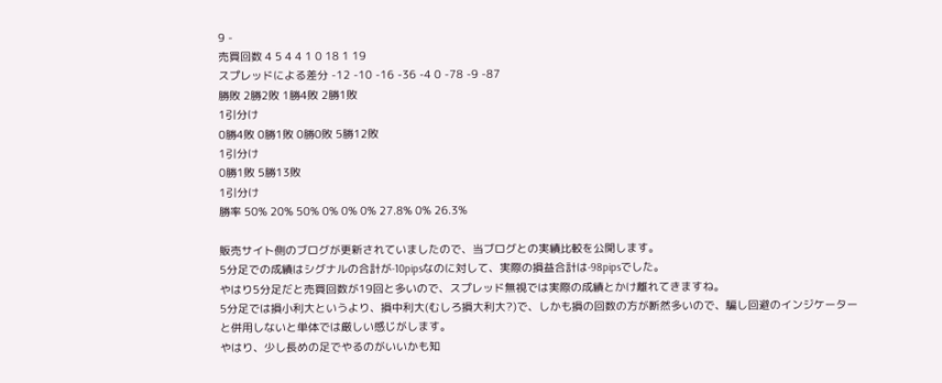9 -
売買回数 4 5 4 4 1 0 18 1 19
スプレッドによる差分 -12 -10 -16 -36 -4 0 -78 -9 -87
勝敗 2勝2敗 1勝4敗 2勝1敗
1引分け
0勝4敗 0勝1敗 0勝0敗 5勝12敗
1引分け
0勝1敗 5勝13敗
1引分け
勝率 50% 20% 50% 0% 0% 0% 27.8% 0% 26.3%

販売サイト側のブログが更新されていましたので、当ブログとの実績比較を公開します。
5分足での成績はシグナルの合計が-10pipsなのに対して、実際の損益合計は-98pipsでした。
やはり5分足だと売買回数が19回と多いので、スプレッド無視では実際の成績とかけ離れてきますね。
5分足では損小利大というより、損中利大(むしろ損大利大?)で、しかも損の回数の方が断然多いので、騙し回避のインジケーターと併用しないと単体では厳しい感じがします。
やはり、少し長めの足でやるのがいいかも知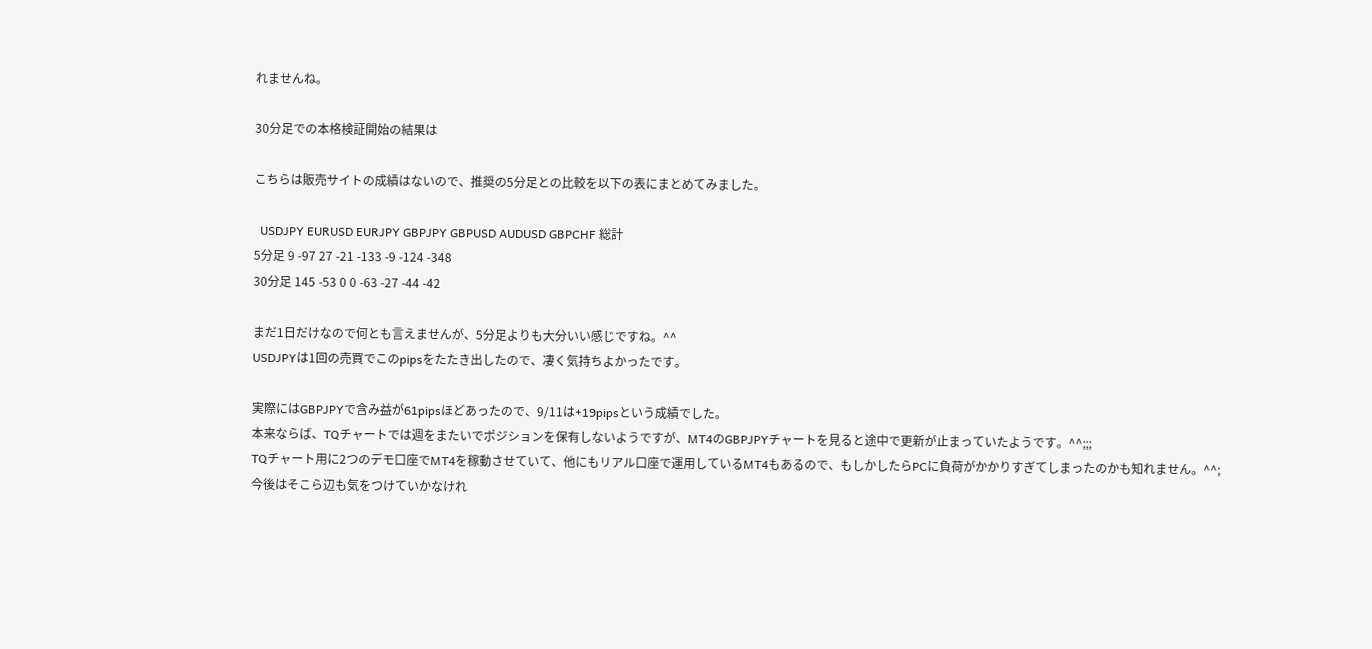れませんね。

30分足での本格検証開始の結果は

こちらは販売サイトの成績はないので、推奨の5分足との比較を以下の表にまとめてみました。

  USDJPY EURUSD EURJPY GBPJPY GBPUSD AUDUSD GBPCHF 総計
5分足 9 -97 27 -21 -133 -9 -124 -348
30分足 145 -53 0 0 -63 -27 -44 -42

まだ1日だけなので何とも言えませんが、5分足よりも大分いい感じですね。^^
USDJPYは1回の売買でこのpipsをたたき出したので、凄く気持ちよかったです。

実際にはGBPJPYで含み益が61pipsほどあったので、9/11は+19pipsという成績でした。
本来ならば、TQチャートでは週をまたいでポジションを保有しないようですが、MT4のGBPJPYチャートを見ると途中で更新が止まっていたようです。^^;;;
TQチャート用に2つのデモ口座でMT4を稼動させていて、他にもリアル口座で運用しているMT4もあるので、もしかしたらPCに負荷がかかりすぎてしまったのかも知れません。^^;
今後はそこら辺も気をつけていかなけれ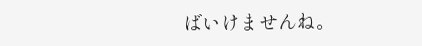ばいけませんね。